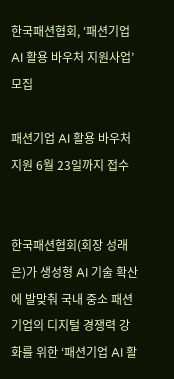한국패션협회, ‘패션기업 AI 활용 바우처 지원사업’ 모집

패션기업 AI 활용 바우처 지원 6월 23일까지 접수


한국패션협회(회장 성래은)가 생성형 AI 기술 확산에 발맞춰 국내 중소 패션기업의 디지털 경쟁력 강화를 위한 ‘패션기업 AI 활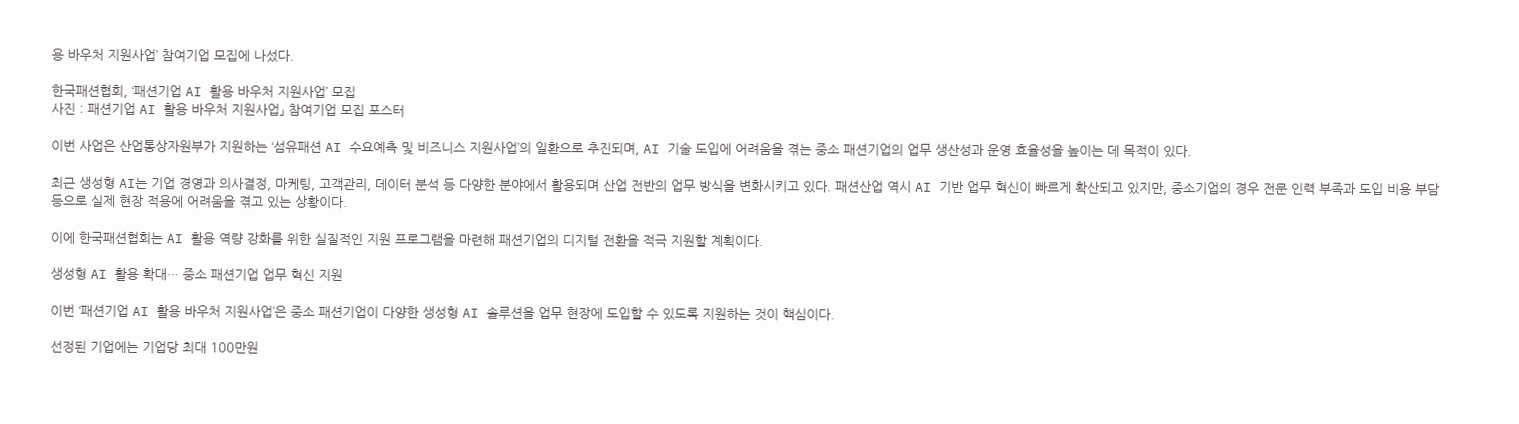용 바우처 지원사업’ 참여기업 모집에 나섰다.

한국패션협회, ‘패션기업 AI 활용 바우처 지원사업’ 모집
사진 : 패션기업 AI 활용 바우처 지원사업」 참여기업 모집 포스터

이번 사업은 산업통상자원부가 지원하는 ‘섬유패션 AI 수요예측 및 비즈니스 지원사업’의 일환으로 추진되며, AI 기술 도입에 어려움을 겪는 중소 패션기업의 업무 생산성과 운영 효율성을 높이는 데 목적이 있다.

최근 생성형 AI는 기업 경영과 의사결정, 마케팅, 고객관리, 데이터 분석 등 다양한 분야에서 활용되며 산업 전반의 업무 방식을 변화시키고 있다. 패션산업 역시 AI 기반 업무 혁신이 빠르게 확산되고 있지만, 중소기업의 경우 전문 인력 부족과 도입 비용 부담 등으로 실제 현장 적용에 어려움을 겪고 있는 상황이다.

이에 한국패션협회는 AI 활용 역량 강화를 위한 실질적인 지원 프로그램을 마련해 패션기업의 디지털 전환을 적극 지원할 계획이다.

생성형 AI 활용 확대… 중소 패션기업 업무 혁신 지원

이번 ‘패션기업 AI 활용 바우처 지원사업’은 중소 패션기업이 다양한 생성형 AI 솔루션을 업무 현장에 도입할 수 있도록 지원하는 것이 핵심이다.

선정된 기업에는 기업당 최대 100만원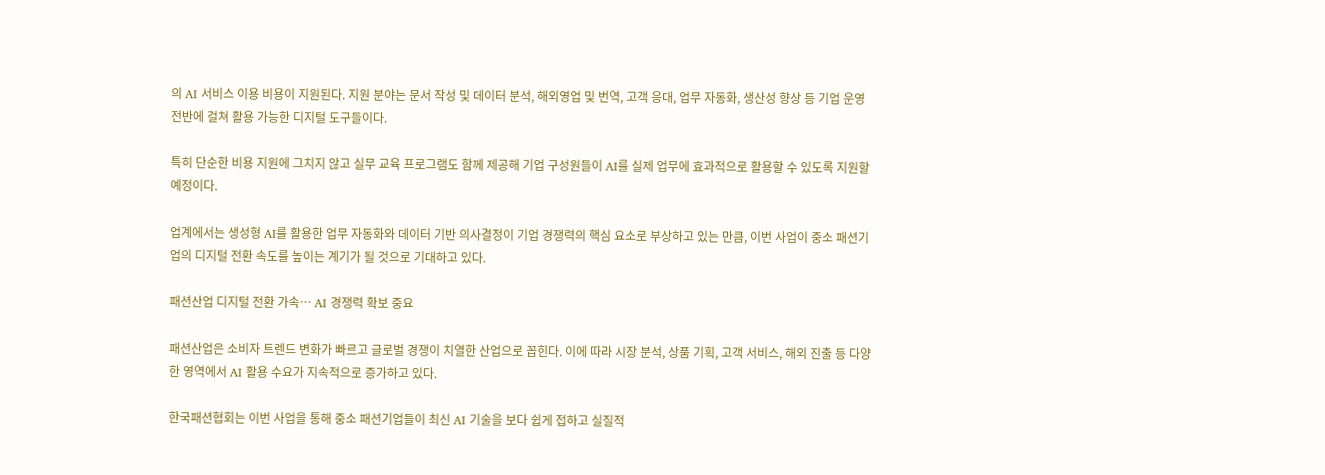의 AI 서비스 이용 비용이 지원된다. 지원 분야는 문서 작성 및 데이터 분석, 해외영업 및 번역, 고객 응대, 업무 자동화, 생산성 향상 등 기업 운영 전반에 걸쳐 활용 가능한 디지털 도구들이다.

특히 단순한 비용 지원에 그치지 않고 실무 교육 프로그램도 함께 제공해 기업 구성원들이 AI를 실제 업무에 효과적으로 활용할 수 있도록 지원할 예정이다.

업계에서는 생성형 AI를 활용한 업무 자동화와 데이터 기반 의사결정이 기업 경쟁력의 핵심 요소로 부상하고 있는 만큼, 이번 사업이 중소 패션기업의 디지털 전환 속도를 높이는 계기가 될 것으로 기대하고 있다.

패션산업 디지털 전환 가속… AI 경쟁력 확보 중요

패션산업은 소비자 트렌드 변화가 빠르고 글로벌 경쟁이 치열한 산업으로 꼽힌다. 이에 따라 시장 분석, 상품 기획, 고객 서비스, 해외 진출 등 다양한 영역에서 AI 활용 수요가 지속적으로 증가하고 있다.

한국패션협회는 이번 사업을 통해 중소 패션기업들이 최신 AI 기술을 보다 쉽게 접하고 실질적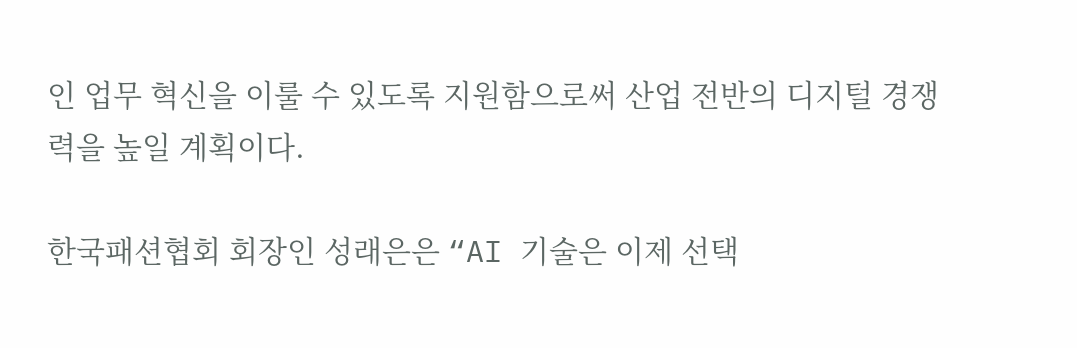인 업무 혁신을 이룰 수 있도록 지원함으로써 산업 전반의 디지털 경쟁력을 높일 계획이다.

한국패션협회 회장인 성래은은 “AI 기술은 이제 선택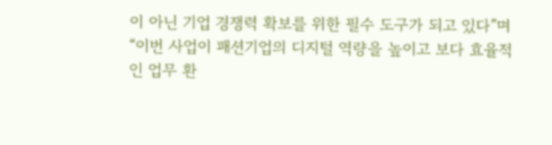이 아닌 기업 경쟁력 확보를 위한 필수 도구가 되고 있다”며 “이번 사업이 패션기업의 디지털 역량을 높이고 보다 효율적인 업무 환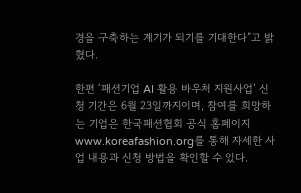경을 구축하는 계기가 되기를 기대한다”고 밝혔다.

한편 ‘패션기업 AI 활용 바우처 지원사업’ 신청 기간은 6월 23일까지이며, 참여를 희망하는 기업은 한국패션협회 공식 홈페이지 www.koreafashion.org를 통해 자세한 사업 내용과 신청 방법을 확인할 수 있다.